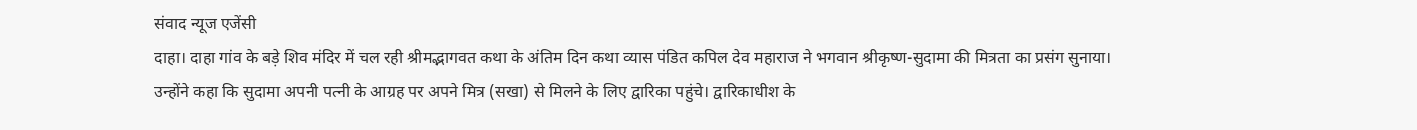संवाद न्यूज एजेंसी
दाहा। दाहा गांव के बड़े शिव मंदिर में चल रही श्रीमद्भागवत कथा के अंतिम दिन कथा व्यास पंडित कपिल देव महाराज ने भगवान श्रीकृष्ण-सुदामा की मित्रता का प्रसंग सुनाया।
उन्होंने कहा कि सुदामा अपनी पत्नी के आग्रह पर अपने मित्र (सखा) से मिलने के लिए द्वारिका पहुंचे। द्वारिकाधीश के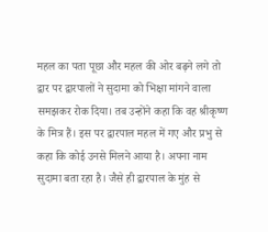महल का पता पूछा और महल की ओर बढ़ने लगे तो द्वार पर द्वारपालों ने सुदामा को भिक्षा मांगने वाला समझकर रोक दिया। तब उन्होंने कहा कि वह श्रीकृष्ण के मित्र हैं। इस पर द्वारपाल महल में गए और प्रभु से कहा कि कोई उनसे मिलने आया है। अपना नाम सुदामा बता रहा है। जैसे ही द्वारपाल के मुंह से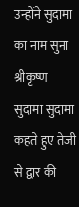उन्होंने सुदामा का नाम सुना श्रीकृष्ण सुदामा सुदामा कहते हुए तेजी से द्वार की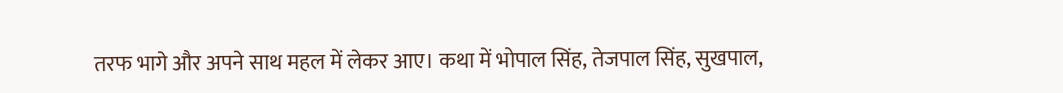तरफ भागे और अपने साथ महल में लेकर आए। कथा में भोपाल सिंह, तेजपाल सिंह, सुखपाल,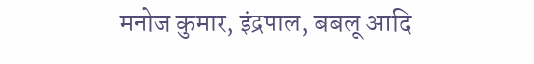मनोज कुमार, इंद्रपाल, बबलू आदि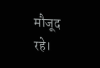मौजूद रहे।